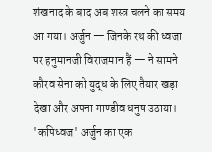शंखनाद के बाद अब शस्त्र चलने का समय आ गया। अर्जुन — जिनके रथ की ध्वजा पर हनुमानजी विराजमान हैं — ने सामने कौरव सेना को युद्ध के लिए तैयार खड़ा देखा और अपना गाण्डीव धनुष उठाया।
'कपिध्वज' अर्जुन का एक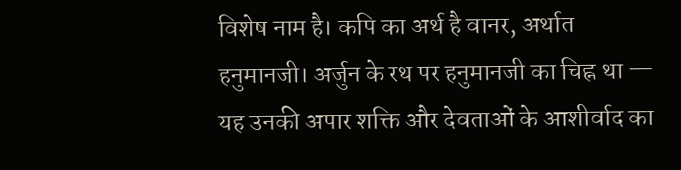विशेष नाम है। कपि का अर्थ है वानर, अर्थात हनुमानजी। अर्जुन के रथ पर हनुमानजी का चिह्न था — यह उनकी अपार शक्ति और देवताओं के आशीर्वाद का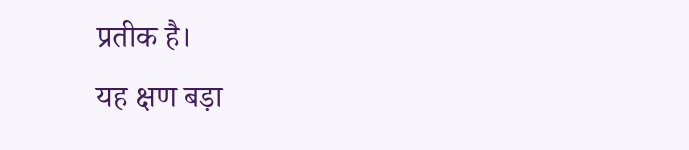प्रतीक है।
यह क्षण बड़ा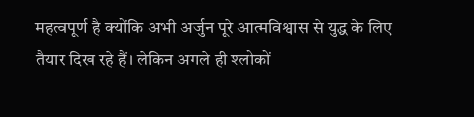महत्वपूर्ण है क्योंकि अभी अर्जुन पूरे आत्मविश्वास से युद्ध के लिए तैयार दिख रहे हैं। लेकिन अगले ही श्लोकों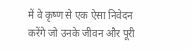में वे कृष्ण से एक ऐसा निवेदन करेंगे जो उनके जीवन और पूरी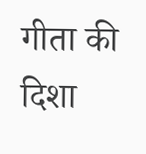गीता की दिशा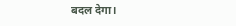बदल देगा।